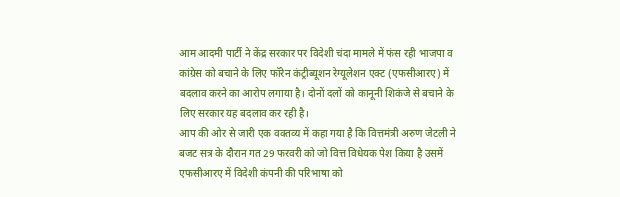आम आदमी पार्टी ने केंद्र सरकार पर विदेशी चंदा मामले में फंस रही भाजपा व कांग्रेस को बचाने के लिए फॉरेन कंट्रीब्यूशन रेग्यूलेशन एक्ट (एफसीआरए) में बदलाव करने का आरोप लगाया है। दोनों दलों को कानूनी शिकंजे से बचाने के लिए सरकार यह बदलाव कर रही है।
आप की ओर से जारी एक वक्तव्य में कहा गया है कि वित्तमंत्री अरुण जेटली ने बजट सत्र के दौरान गत 29 फरवरी को जो वित्त विधेयक पेश किया है उसमें एफसीआरए में विदेशी कंपनी की परिभाषा को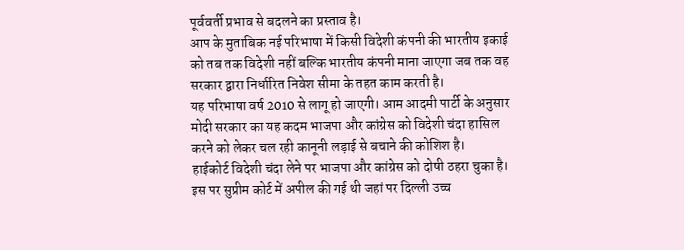पूर्ववर्ती प्रभाव से बदलने का प्रस्ताव है।
आप के मुताबिक नई परिभाषा में किसी विदेशी कंपनी की भारतीय इकाई को तब तक विदेशी नहीं बल्कि भारतीय कंपनी माना जाएगा जब तक वह सरकार द्वारा निर्धारित निवेश सीमा के तहत काम करती है।
यह परिभाषा वर्ष 2010 से लागू हो जाएगी। आम आदमी पार्टी के अनुसार मोदी सरकार का यह कदम भाजपा और कांग्रेस को विदेशी चंदा हासिल करने को लेकर चल रही कानूनी लड़ाई से बचाने की कोशिश है।
हाईकोर्ट विदेशी चंदा लेने पर भाजपा और कांग्रेस को दोषी ठहरा चुका है। इस पर सुप्रीम कोर्ट में अपील की गई थी जहां पर दिल्ली उच्च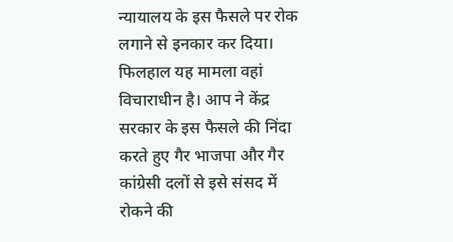न्यायालय के इस फैसले पर रोक लगाने से इनकार कर दिया।
फिलहाल यह मामला वहां विचाराधीन है। आप ने केंद्र सरकार के इस फैसले की निंदा करते हुए गैर भाजपा और गैर कांग्रेसी दलों से इसे संसद में रोकने की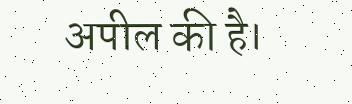अपील की है।